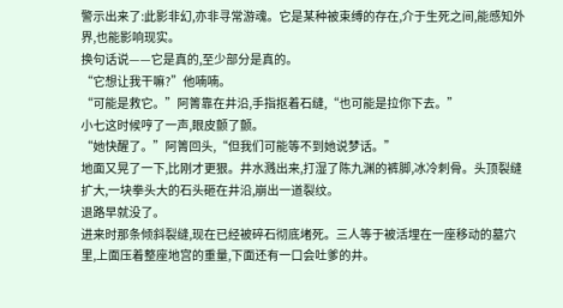警示出来了:此影非幻,亦非寻常游魂。它是某种被束缚的存在,介于生死之间,能感知外界,也能影响现实。
换句话说——它是真的,至少部分是真的。
“它想让我干嘛?”他喃喃。
“可能是救它。”阿箐靠在井沿,手指抠着石缝,“也可能是拉你下去。”
小七这时候哼了一声,眼皮颤了颤。
“她快醒了。”阿箐回头,“但我们可能等不到她说梦话。”
地面又晃了一下,比刚才更狠。井水溅出来,打湿了陈九渊的裤脚,冰冷刺骨。头顶裂缝扩大,一块拳头大的石头砸在井沿,崩出一道裂纹。
退路早就没了。
进来时那条倾斜裂缝,现在已经被碎石彻底堵死。三人等于被活埋在一座移动的墓穴里,上面压着整座地宫的重量,下面还有一口会吐爹的井。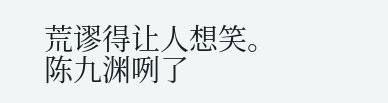荒谬得让人想笑。
陈九渊咧了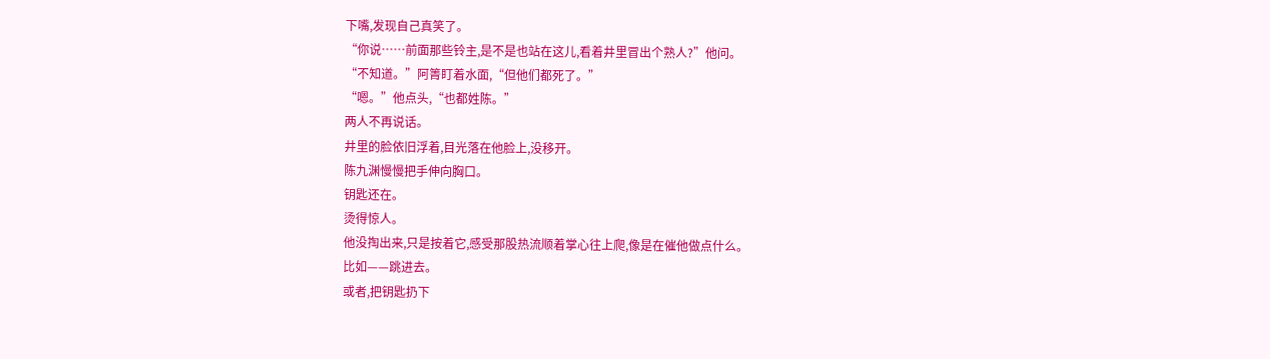下嘴,发现自己真笑了。
“你说……前面那些铃主,是不是也站在这儿,看着井里冒出个熟人?”他问。
“不知道。”阿箐盯着水面,“但他们都死了。”
“嗯。”他点头,“也都姓陈。”
两人不再说话。
井里的脸依旧浮着,目光落在他脸上,没移开。
陈九渊慢慢把手伸向胸口。
钥匙还在。
烫得惊人。
他没掏出来,只是按着它,感受那股热流顺着掌心往上爬,像是在催他做点什么。
比如——跳进去。
或者,把钥匙扔下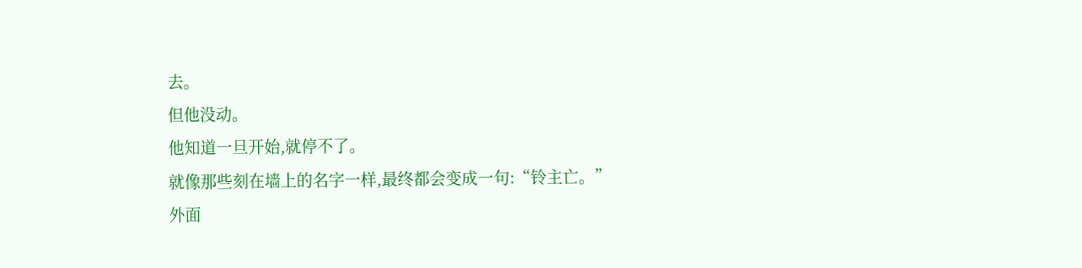去。
但他没动。
他知道一旦开始,就停不了。
就像那些刻在墙上的名字一样,最终都会变成一句:“铃主亡。”
外面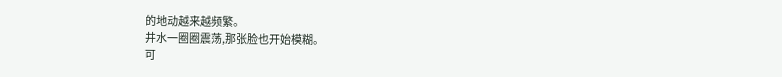的地动越来越频繁。
井水一圈圈震荡,那张脸也开始模糊。
可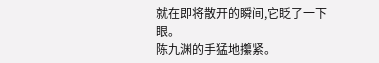就在即将散开的瞬间,它眨了一下眼。
陈九渊的手猛地攥紧。